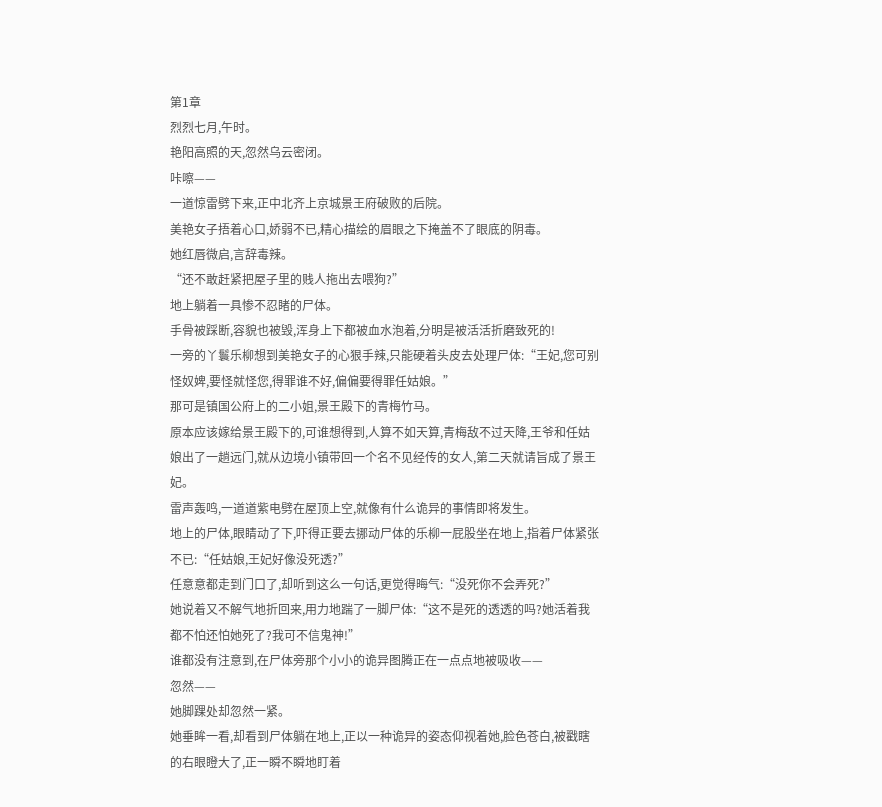第1章
烈烈七月,午时。
艳阳高照的天,忽然乌云密闭。
咔嚓——
一道惊雷劈下来,正中北齐上京城景王府破败的后院。
美艳女子捂着心口,娇弱不已,精心描绘的眉眼之下掩盖不了眼底的阴毒。
她红唇微启,言辞毒辣。
“还不敢赶紧把屋子里的贱人拖出去喂狗?”
地上躺着一具惨不忍睹的尸体。
手骨被踩断,容貌也被毁,浑身上下都被血水泡着,分明是被活活折磨致死的!
一旁的丫鬟乐柳想到美艳女子的心狠手辣,只能硬着头皮去处理尸体:“王妃,您可别怪奴婢,要怪就怪您,得罪谁不好,偏偏要得罪任姑娘。”
那可是镇国公府上的二小姐,景王殿下的青梅竹马。
原本应该嫁给景王殿下的,可谁想得到,人算不如天算,青梅敌不过天降,王爷和任姑娘出了一趟远门,就从边境小镇带回一个名不见经传的女人,第二天就请旨成了景王妃。
雷声轰鸣,一道道紫电劈在屋顶上空,就像有什么诡异的事情即将发生。
地上的尸体,眼睛动了下,吓得正要去挪动尸体的乐柳一屁股坐在地上,指着尸体紧张不已:“任姑娘,王妃好像没死透?”
任意意都走到门口了,却听到这么一句话,更觉得晦气:“没死你不会弄死?”
她说着又不解气地折回来,用力地踹了一脚尸体:“这不是死的透透的吗?她活着我都不怕还怕她死了?我可不信鬼神!”
谁都没有注意到,在尸体旁那个小小的诡异图腾正在一点点地被吸收——
忽然——
她脚踝处却忽然一紧。
她垂眸一看,却看到尸体躺在地上,正以一种诡异的姿态仰视着她,脸色苍白,被戳瞎的右眼瞪大了,正一瞬不瞬地盯着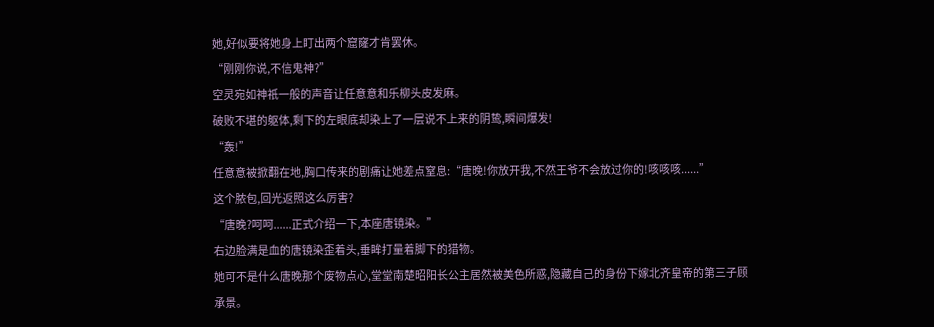她,好似要将她身上盯出两个窟窿才肯罢休。
“刚刚你说,不信鬼神?”
空灵宛如神祇一般的声音让任意意和乐柳头皮发麻。
破败不堪的躯体,剩下的左眼底却染上了一层说不上来的阴鸷,瞬间爆发!
“轰!”
任意意被掀翻在地,胸口传来的剧痛让她差点窒息:“唐晚!你放开我,不然王爷不会放过你的!咳咳咳......”
这个脓包,回光返照这么厉害?
“唐晚?呵呵......正式介绍一下,本座唐镜染。”
右边脸满是血的唐镜染歪着头,垂眸打量着脚下的猎物。
她可不是什么唐晚那个废物点心,堂堂南楚昭阳长公主居然被美色所惑,隐藏自己的身份下嫁北齐皇帝的第三子顾承景。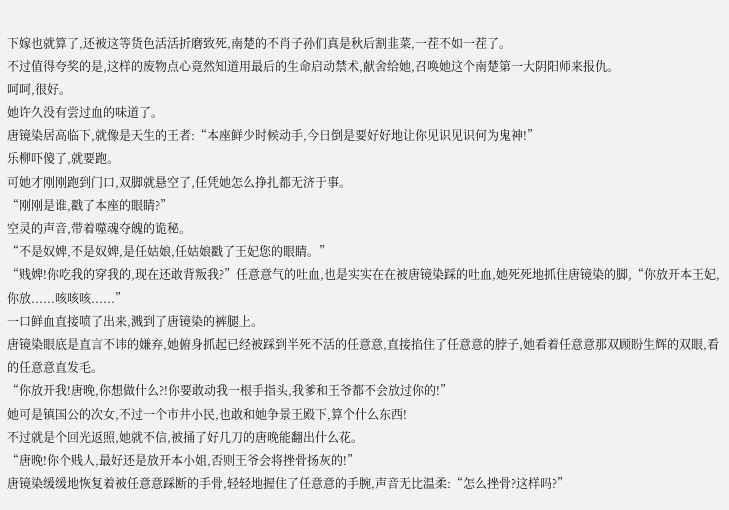下嫁也就算了,还被这等货色活活折磨致死,南楚的不肖子孙们真是秋后割韭菜,一茬不如一茬了。
不过值得夸奖的是,这样的废物点心竟然知道用最后的生命启动禁术,献舍给她,召唤她这个南楚第一大阴阳师来报仇。
呵呵,很好。
她许久没有尝过血的味道了。
唐镜染居高临下,就像是天生的王者:“本座鲜少时候动手,今日倒是要好好地让你见识见识何为鬼神!”
乐柳吓傻了,就要跑。
可她才刚刚跑到门口,双脚就悬空了,任凭她怎么挣扎都无济于事。
“刚刚是谁,戳了本座的眼睛?”
空灵的声音,带着噬魂夺魄的诡秘。
“不是奴婢,不是奴婢,是任姑娘,任姑娘戳了王妃您的眼睛。”
“贱婢!你吃我的穿我的,现在还敢背叛我?”任意意气的吐血,也是实实在在被唐镜染踩的吐血,她死死地抓住唐镜染的脚,“你放开本王妃,你放......咳咳咳......”
一口鲜血直接喷了出来,溅到了唐镜染的裤腿上。
唐镜染眼底是直言不讳的嫌弃,她俯身抓起已经被踩到半死不活的任意意,直接掐住了任意意的脖子,她看着任意意那双顾盼生辉的双眼,看的任意意直发毛。
“你放开我!唐晚,你想做什么?!你要敢动我一根手指头,我爹和王爷都不会放过你的!”
她可是镇国公的次女,不过一个市井小民,也敢和她争景王殿下,算个什么东西!
不过就是个回光返照,她就不信,被捅了好几刀的唐晚能翻出什么花。
“唐晚!你个贱人,最好还是放开本小姐,否则王爷会将挫骨扬灰的!”
唐镜染缓缓地恢复着被任意意踩断的手骨,轻轻地握住了任意意的手腕,声音无比温柔:“怎么挫骨?这样吗?”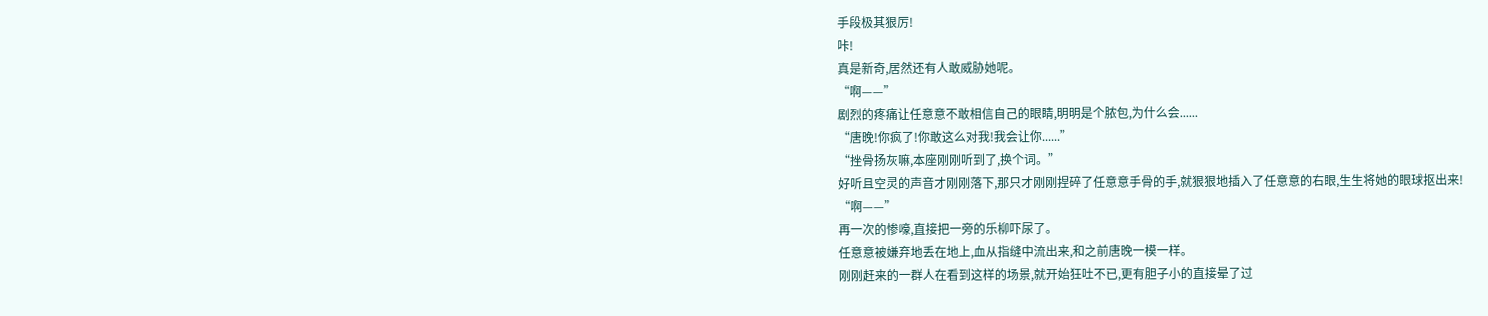手段极其狠厉!
咔!
真是新奇,居然还有人敢威胁她呢。
“啊——”
剧烈的疼痛让任意意不敢相信自己的眼睛,明明是个脓包,为什么会......
“唐晚!你疯了!你敢这么对我!我会让你......”
“挫骨扬灰嘛,本座刚刚听到了,换个词。”
好听且空灵的声音才刚刚落下,那只才刚刚捏碎了任意意手骨的手,就狠狠地插入了任意意的右眼,生生将她的眼球抠出来!
“啊——”
再一次的惨嚎,直接把一旁的乐柳吓尿了。
任意意被嫌弃地丢在地上,血从指缝中流出来,和之前唐晚一模一样。
刚刚赶来的一群人在看到这样的场景,就开始狂吐不已,更有胆子小的直接晕了过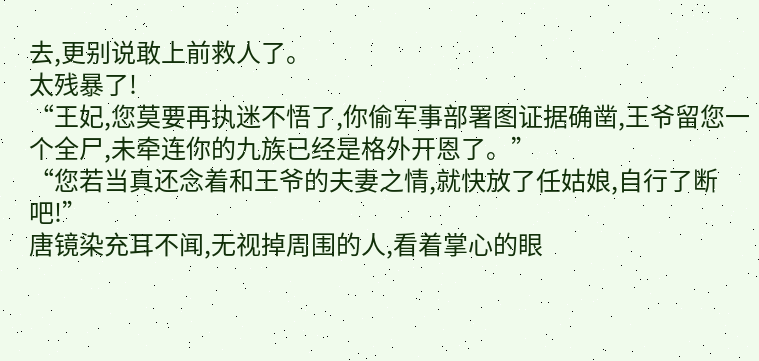去,更别说敢上前救人了。
太残暴了!
“王妃,您莫要再执迷不悟了,你偷军事部署图证据确凿,王爷留您一个全尸,未牵连你的九族已经是格外开恩了。”
“您若当真还念着和王爷的夫妻之情,就快放了任姑娘,自行了断吧!”
唐镜染充耳不闻,无视掉周围的人,看着掌心的眼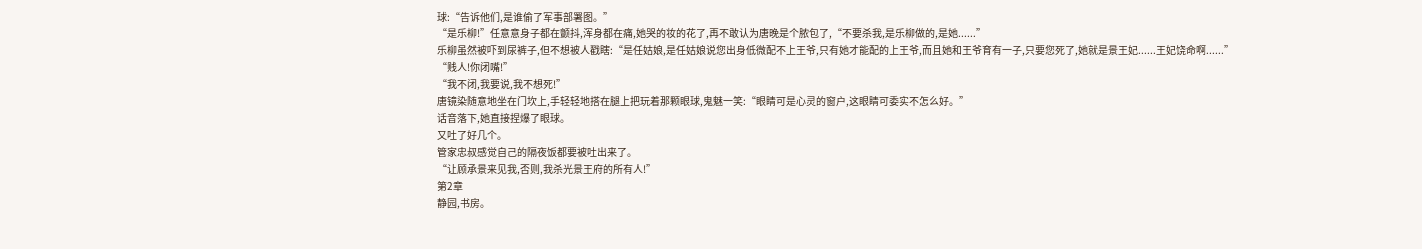球:“告诉他们,是谁偷了军事部署图。”
“是乐柳!”任意意身子都在颤抖,浑身都在痛,她哭的妆的花了,再不敢认为唐晚是个脓包了,“不要杀我,是乐柳做的,是她......”
乐柳虽然被吓到尿裤子,但不想被人戳瞎:“是任姑娘,是任姑娘说您出身低微配不上王爷,只有她才能配的上王爷,而且她和王爷育有一子,只要您死了,她就是景王妃......王妃饶命啊......”
“贱人!你闭嘴!”
“我不闭,我要说,我不想死!”
唐镜染随意地坐在门坎上,手轻轻地搭在腿上把玩着那颗眼球,鬼魅一笑:“眼睛可是心灵的窗户,这眼睛可委实不怎么好。”
话音落下,她直接捏爆了眼球。
又吐了好几个。
管家忠叔感觉自己的隔夜饭都要被吐出来了。
“让顾承景来见我,否则,我杀光景王府的所有人!”
第2章
静园,书房。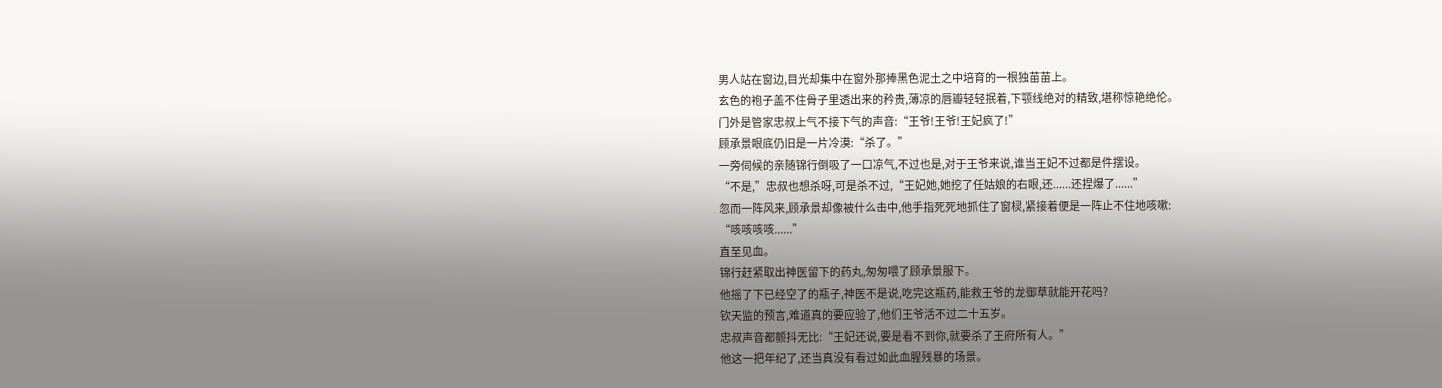男人站在窗边,目光却集中在窗外那捧黑色泥土之中培育的一根独苗苗上。
玄色的袍子盖不住骨子里透出来的矜贵,薄凉的唇瓣轻轻抿着,下颚线绝对的精致,堪称惊艳绝伦。
门外是管家忠叔上气不接下气的声音:“王爷!王爷!王妃疯了!”
顾承景眼底仍旧是一片冷漠:“杀了。”
一旁伺候的亲随锦行倒吸了一口凉气,不过也是,对于王爷来说,谁当王妃不过都是件摆设。
“不是,”忠叔也想杀呀,可是杀不过,“王妃她,她挖了任姑娘的右眼,还......还捏爆了......”
忽而一阵风来,顾承景却像被什么击中,他手指死死地抓住了窗棂,紧接着便是一阵止不住地咳嗽:
“咳咳咳咳......”
直至见血。
锦行赶紧取出神医留下的药丸,匆匆喂了顾承景服下。
他摇了下已经空了的瓶子,神医不是说,吃完这瓶药,能救王爷的龙御草就能开花吗?
钦天监的预言,难道真的要应验了,他们王爷活不过二十五岁。
忠叔声音都颤抖无比:“王妃还说,要是看不到你,就要杀了王府所有人。”
他这一把年纪了,还当真没有看过如此血腥残暴的场景。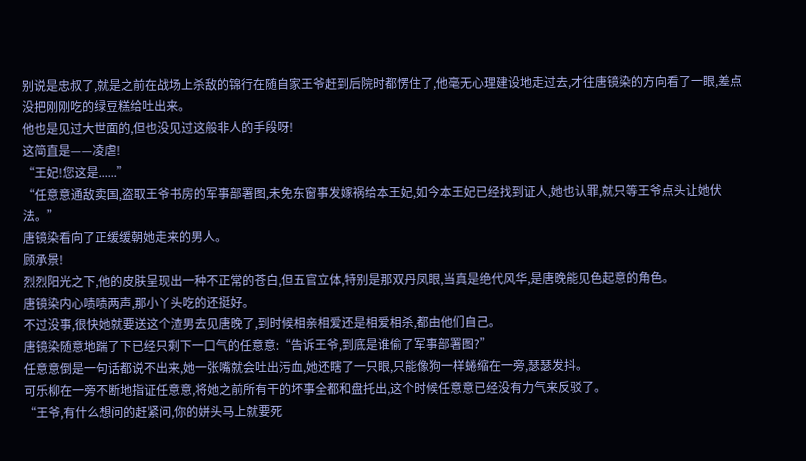别说是忠叔了,就是之前在战场上杀敌的锦行在随自家王爷赶到后院时都愣住了,他毫无心理建设地走过去,才往唐镜染的方向看了一眼,差点没把刚刚吃的绿豆糕给吐出来。
他也是见过大世面的,但也没见过这般非人的手段呀!
这简直是——凌虐!
“王妃!您这是......”
“任意意通敌卖国,盗取王爷书房的军事部署图,未免东窗事发嫁祸给本王妃,如今本王妃已经找到证人,她也认罪,就只等王爷点头让她伏法。”
唐镜染看向了正缓缓朝她走来的男人。
顾承景!
烈烈阳光之下,他的皮肤呈现出一种不正常的苍白,但五官立体,特别是那双丹凤眼,当真是绝代风华,是唐晚能见色起意的角色。
唐镜染内心啧啧两声,那小丫头吃的还挺好。
不过没事,很快她就要送这个渣男去见唐晚了,到时候相亲相爱还是相爱相杀,都由他们自己。
唐镜染随意地踹了下已经只剩下一口气的任意意:“告诉王爷,到底是谁偷了军事部署图?”
任意意倒是一句话都说不出来,她一张嘴就会吐出污血,她还瞎了一只眼,只能像狗一样蜷缩在一旁,瑟瑟发抖。
可乐柳在一旁不断地指证任意意,将她之前所有干的坏事全都和盘托出,这个时候任意意已经没有力气来反驳了。
“王爷,有什么想问的赶紧问,你的姘头马上就要死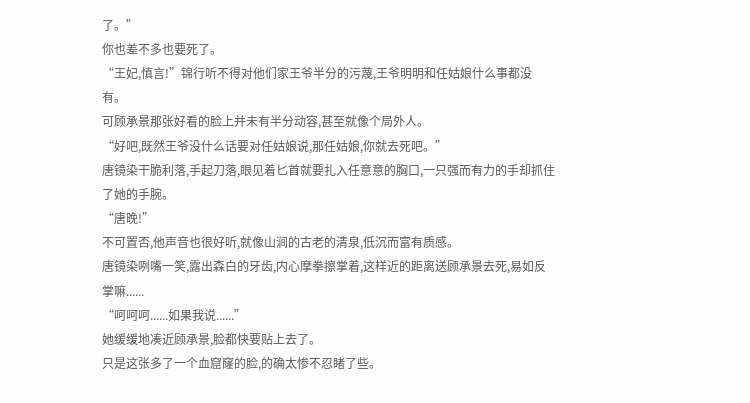了。”
你也差不多也要死了。
“王妃,慎言!”锦行听不得对他们家王爷半分的污蔑,王爷明明和任姑娘什么事都没有。
可顾承景那张好看的脸上并未有半分动容,甚至就像个局外人。
“好吧,既然王爷没什么话要对任姑娘说,那任姑娘,你就去死吧。”
唐镜染干脆利落,手起刀落,眼见着匕首就要扎入任意意的胸口,一只强而有力的手却抓住了她的手腕。
“唐晚!”
不可置否,他声音也很好听,就像山涧的古老的清泉,低沉而富有质感。
唐镜染咧嘴一笑,露出森白的牙齿,内心摩拳擦掌着,这样近的距离送顾承景去死,易如反掌嘛......
“呵呵呵......如果我说......”
她缓缓地凑近顾承景,脸都快要贴上去了。
只是这张多了一个血窟窿的脸,的确太惨不忍睹了些。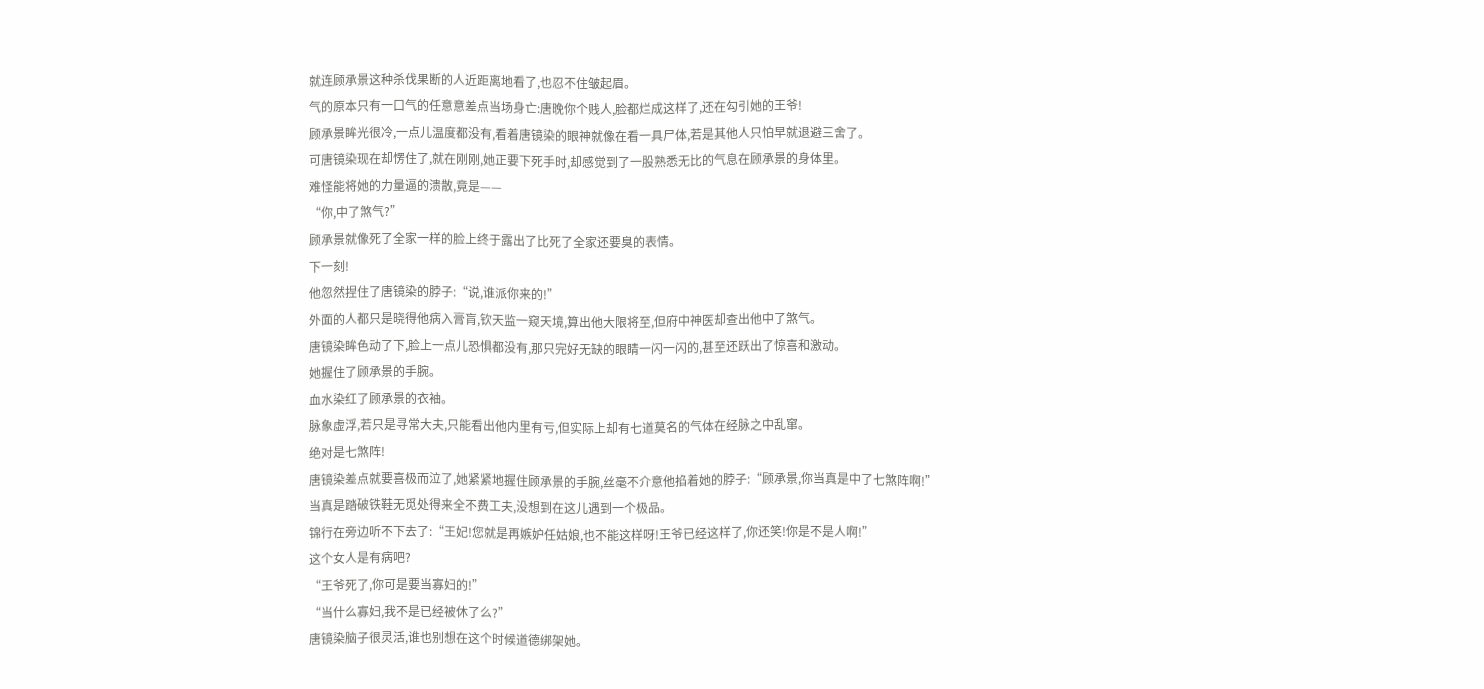就连顾承景这种杀伐果断的人近距离地看了,也忍不住皱起眉。
气的原本只有一口气的任意意差点当场身亡:唐晚你个贱人,脸都烂成这样了,还在勾引她的王爷!
顾承景眸光很冷,一点儿温度都没有,看着唐镜染的眼神就像在看一具尸体,若是其他人只怕早就退避三舍了。
可唐镜染现在却愣住了,就在刚刚,她正要下死手时,却感觉到了一股熟悉无比的气息在顾承景的身体里。
难怪能将她的力量逼的溃散,竟是——
“你,中了煞气?”
顾承景就像死了全家一样的脸上终于露出了比死了全家还要臭的表情。
下一刻!
他忽然捏住了唐镜染的脖子:“说,谁派你来的!”
外面的人都只是晓得他病入膏肓,钦天监一窥天境,算出他大限将至,但府中神医却查出他中了煞气。
唐镜染眸色动了下,脸上一点儿恐惧都没有,那只完好无缺的眼睛一闪一闪的,甚至还跃出了惊喜和激动。
她握住了顾承景的手腕。
血水染红了顾承景的衣袖。
脉象虚浮,若只是寻常大夫,只能看出他内里有亏,但实际上却有七道莫名的气体在经脉之中乱窜。
绝对是七煞阵!
唐镜染差点就要喜极而泣了,她紧紧地握住顾承景的手腕,丝毫不介意他掐着她的脖子:“顾承景,你当真是中了七煞阵啊!”
当真是踏破铁鞋无觅处得来全不费工夫,没想到在这儿遇到一个极品。
锦行在旁边听不下去了:“王妃!您就是再嫉妒任姑娘,也不能这样呀!王爷已经这样了,你还笑!你是不是人啊!”
这个女人是有病吧?
“王爷死了,你可是要当寡妇的!”
“当什么寡妇,我不是已经被休了么?”
唐镜染脑子很灵活,谁也别想在这个时候道德绑架她。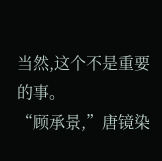当然,这个不是重要的事。
“顾承景,”唐镜染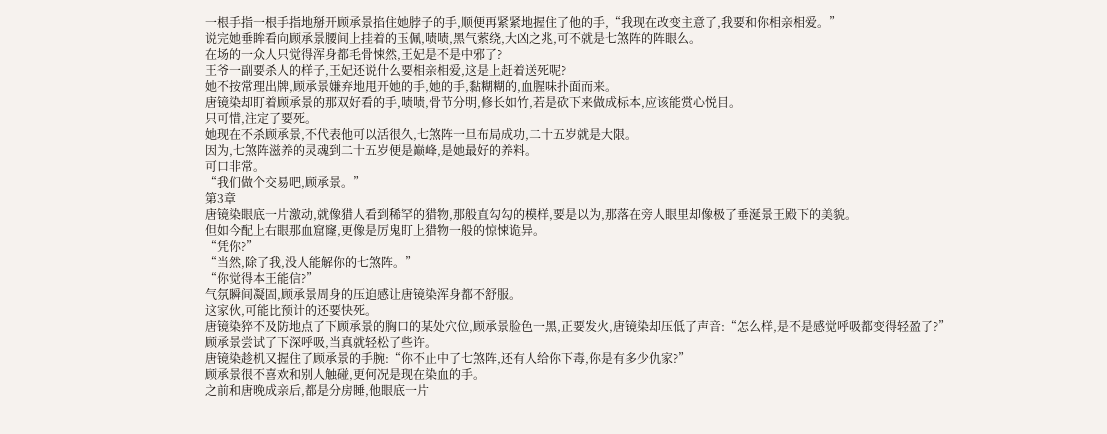一根手指一根手指地掰开顾承景掐住她脖子的手,顺便再紧紧地握住了他的手,“我现在改变主意了,我要和你相亲相爱。”
说完她垂眸看向顾承景腰间上挂着的玉佩,啧啧,黑气萦绕,大凶之兆,可不就是七煞阵的阵眼么。
在场的一众人只觉得浑身都毛骨悚然,王妃是不是中邪了?
王爷一副要杀人的样子,王妃还说什么要相亲相爱,这是上赶着送死呢?
她不按常理出牌,顾承景嫌弃地甩开她的手,她的手,黏糊糊的,血腥味扑面而来。
唐镜染却盯着顾承景的那双好看的手,啧啧,骨节分明,修长如竹,若是砍下来做成标本,应该能赏心悦目。
只可惜,注定了要死。
她现在不杀顾承景,不代表他可以活很久,七煞阵一旦布局成功,二十五岁就是大限。
因为,七煞阵滋养的灵魂到二十五岁便是巅峰,是她最好的养料。
可口非常。
“我们做个交易吧,顾承景。”
第3章
唐镜染眼底一片激动,就像猎人看到稀罕的猎物,那般直勾勾的模样,要是以为,那落在旁人眼里却像极了垂涎景王殿下的美貌。
但如今配上右眼那血窟窿,更像是厉鬼盯上猎物一般的惊悚诡异。
“凭你?”
“当然,除了我,没人能解你的七煞阵。”
“你觉得本王能信?”
气氛瞬间凝固,顾承景周身的压迫感让唐镜染浑身都不舒服。
这家伙,可能比预计的还要快死。
唐镜染猝不及防地点了下顾承景的胸口的某处穴位,顾承景脸色一黑,正要发火,唐镜染却压低了声音:“怎么样,是不是感觉呼吸都变得轻盈了?”
顾承景尝试了下深呼吸,当真就轻松了些许。
唐镜染趁机又握住了顾承景的手腕:“你不止中了七煞阵,还有人给你下毒,你是有多少仇家?”
顾承景很不喜欢和别人触碰,更何况是现在染血的手。
之前和唐晚成亲后,都是分房睡,他眼底一片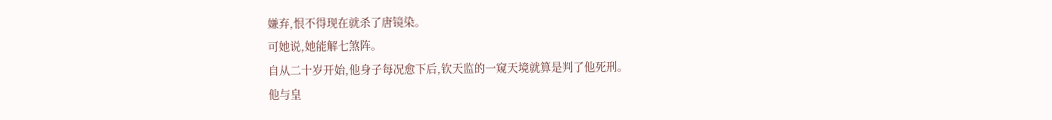嫌弃,恨不得现在就杀了唐镜染。
可她说,她能解七煞阵。
自从二十岁开始,他身子每况愈下后,钦天监的一窥天境就算是判了他死刑。
他与皇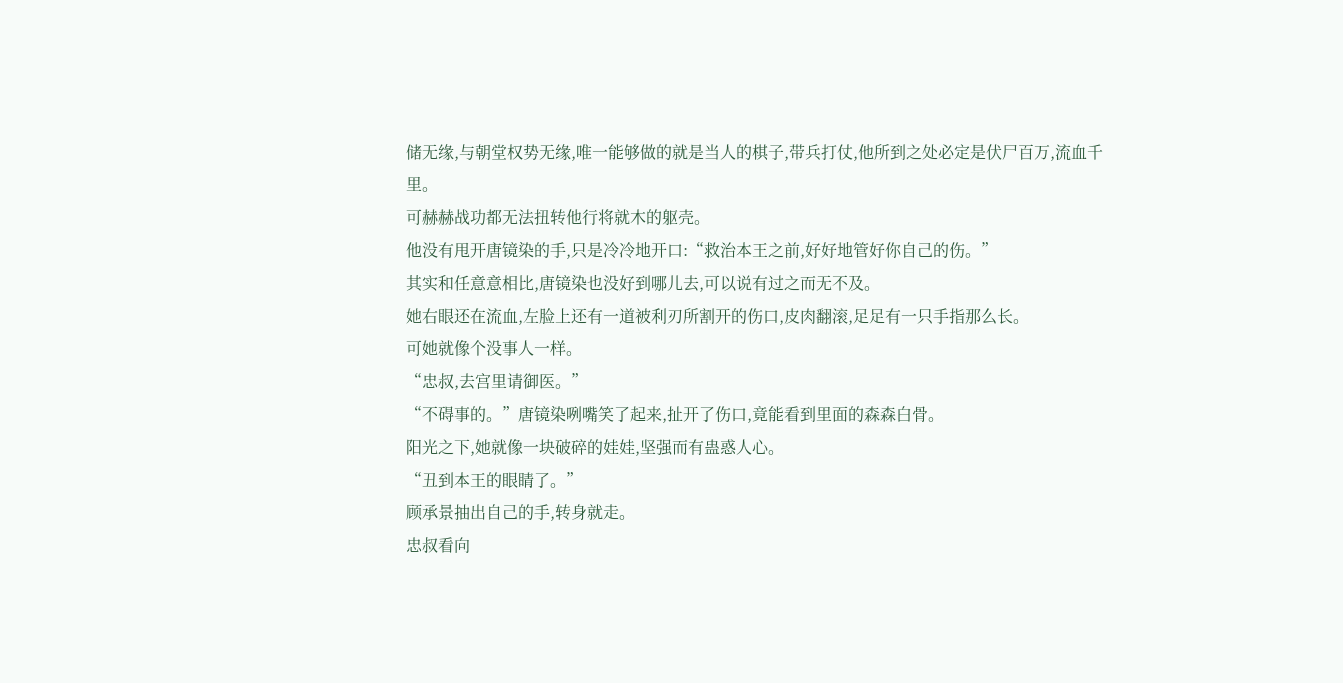储无缘,与朝堂权势无缘,唯一能够做的就是当人的棋子,带兵打仗,他所到之处必定是伏尸百万,流血千里。
可赫赫战功都无法扭转他行将就木的躯壳。
他没有甩开唐镜染的手,只是冷冷地开口:“救治本王之前,好好地管好你自己的伤。”
其实和任意意相比,唐镜染也没好到哪儿去,可以说有过之而无不及。
她右眼还在流血,左脸上还有一道被利刃所割开的伤口,皮肉翻滚,足足有一只手指那么长。
可她就像个没事人一样。
“忠叔,去宫里请御医。”
“不碍事的。”唐镜染咧嘴笑了起来,扯开了伤口,竟能看到里面的森森白骨。
阳光之下,她就像一块破碎的娃娃,坚强而有蛊惑人心。
“丑到本王的眼睛了。”
顾承景抽出自己的手,转身就走。
忠叔看向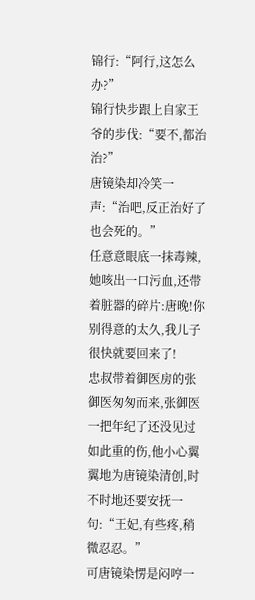锦行:“阿行,这怎么办?”
锦行快步跟上自家王爷的步伐:“要不,都治治?”
唐镜染却冷笑一声:“治吧,反正治好了也会死的。”
任意意眼底一抹毒辣,她咳出一口污血,还带着脏器的碎片:唐晚!你别得意的太久,我儿子很快就要回来了!
忠叔带着御医房的张御医匆匆而来,张御医一把年纪了还没见过如此重的伤,他小心翼翼地为唐镜染清创,时不时地还要安抚一句:“王妃,有些疼,稍微忍忍。”
可唐镜染愣是闷哼一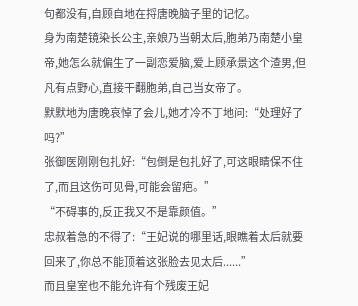句都没有,自顾自地在捋唐晚脑子里的记忆。
身为南楚镜染长公主,亲娘乃当朝太后,胞弟乃南楚小皇帝,她怎么就偏生了一副恋爱脑,爱上顾承景这个渣男,但凡有点野心,直接干翻胞弟,自己当女帝了。
默默地为唐晚哀悼了会儿,她才冷不丁地问:“处理好了吗?”
张御医刚刚包扎好:“包倒是包扎好了,可这眼睛保不住了,而且这伤可见骨,可能会留疤。”
“不碍事的,反正我又不是靠颜值。”
忠叔着急的不得了:“王妃说的哪里话,眼瞧着太后就要回来了,你总不能顶着这张脸去见太后......”
而且皇室也不能允许有个残废王妃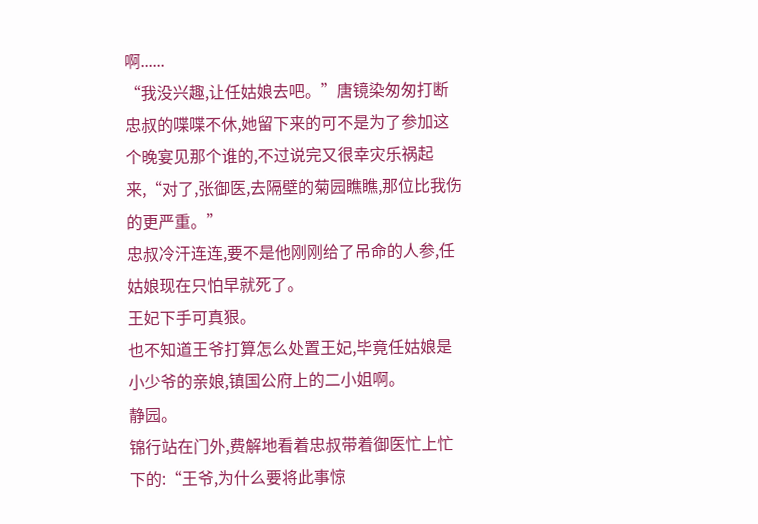啊......
“我没兴趣,让任姑娘去吧。”唐镜染匆匆打断忠叔的喋喋不休,她留下来的可不是为了参加这个晚宴见那个谁的,不过说完又很幸灾乐祸起来,“对了,张御医,去隔壁的菊园瞧瞧,那位比我伤的更严重。”
忠叔冷汗连连,要不是他刚刚给了吊命的人参,任姑娘现在只怕早就死了。
王妃下手可真狠。
也不知道王爷打算怎么处置王妃,毕竟任姑娘是小少爷的亲娘,镇国公府上的二小姐啊。
静园。
锦行站在门外,费解地看着忠叔带着御医忙上忙下的:“王爷,为什么要将此事惊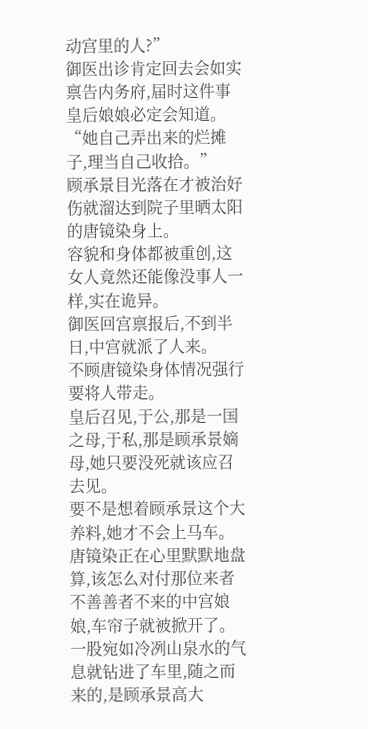动宫里的人?”
御医出诊肯定回去会如实禀告内务府,届时这件事皇后娘娘必定会知道。
“她自己弄出来的烂摊子,理当自己收拾。”
顾承景目光落在才被治好伤就溜达到院子里晒太阳的唐镜染身上。
容貌和身体都被重创,这女人竟然还能像没事人一样,实在诡异。
御医回宫禀报后,不到半日,中宫就派了人来。
不顾唐镜染身体情况强行要将人带走。
皇后召见,于公,那是一国之母,于私,那是顾承景嫡母,她只要没死就该应召去见。
要不是想着顾承景这个大养料,她才不会上马车。
唐镜染正在心里默默地盘算,该怎么对付那位来者不善善者不来的中宫娘娘,车帘子就被掀开了。
一股宛如冷冽山泉水的气息就钻进了车里,随之而来的,是顾承景高大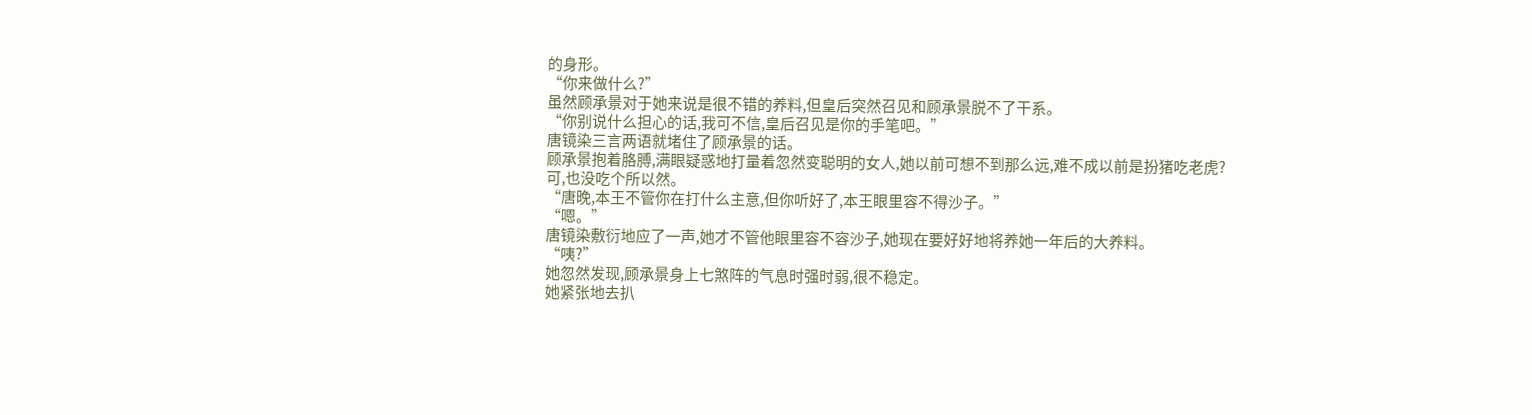的身形。
“你来做什么?”
虽然顾承景对于她来说是很不错的养料,但皇后突然召见和顾承景脱不了干系。
“你别说什么担心的话,我可不信,皇后召见是你的手笔吧。”
唐镜染三言两语就堵住了顾承景的话。
顾承景抱着胳膊,满眼疑惑地打量着忽然变聪明的女人,她以前可想不到那么远,难不成以前是扮猪吃老虎?
可,也没吃个所以然。
“唐晚,本王不管你在打什么主意,但你听好了,本王眼里容不得沙子。”
“嗯。”
唐镜染敷衍地应了一声,她才不管他眼里容不容沙子,她现在要好好地将养她一年后的大养料。
“咦?”
她忽然发现,顾承景身上七煞阵的气息时强时弱,很不稳定。
她紧张地去扒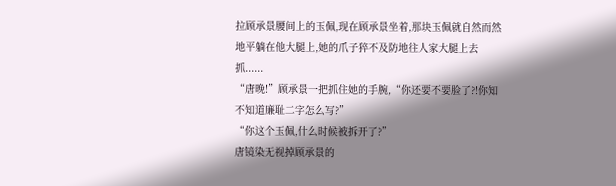拉顾承景腰间上的玉佩,现在顾承景坐着,那块玉佩就自然而然地平躺在他大腿上,她的爪子猝不及防地往人家大腿上去抓......
“唐晚!”顾承景一把抓住她的手腕,“你还要不要脸了?!你知不知道廉耻二字怎么写?”
“你这个玉佩,什么时候被拆开了?”
唐镜染无视掉顾承景的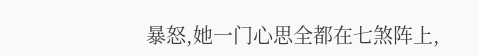暴怒,她一门心思全都在七煞阵上,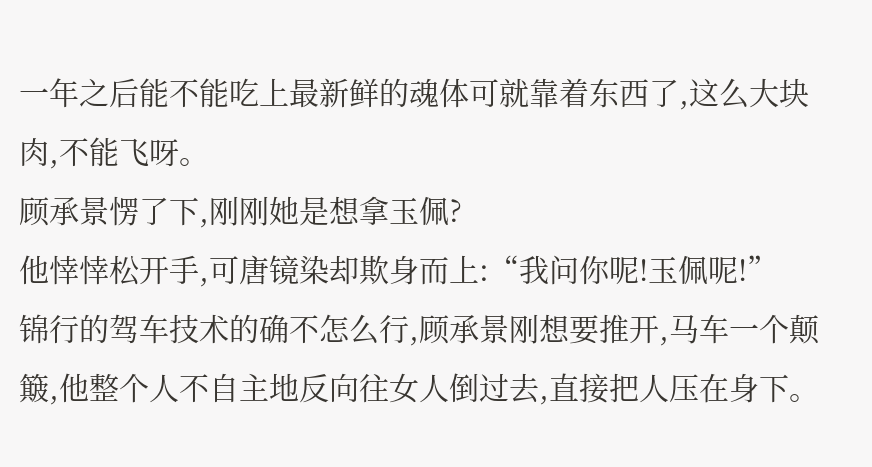一年之后能不能吃上最新鲜的魂体可就靠着东西了,这么大块肉,不能飞呀。
顾承景愣了下,刚刚她是想拿玉佩?
他悻悻松开手,可唐镜染却欺身而上:“我问你呢!玉佩呢!”
锦行的驾车技术的确不怎么行,顾承景刚想要推开,马车一个颠簸,他整个人不自主地反向往女人倒过去,直接把人压在身下。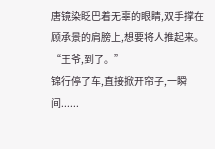唐镜染眨巴着无辜的眼睛,双手撑在顾承景的肩膀上,想要将人推起来。
“王爷,到了。”
锦行停了车,直接掀开帘子,一瞬间......